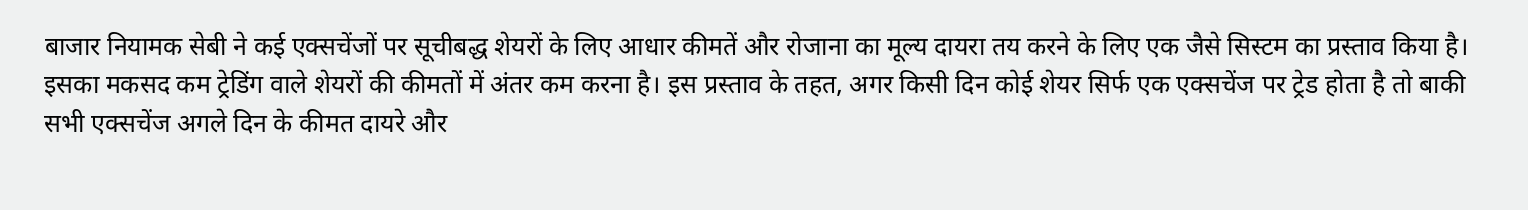बाजार नियामक सेबी ने कई एक्सचेंजों पर सूचीबद्ध शेयरों के लिए आधार कीमतें और रोजाना का मूल्य दायरा तय करने के लिए एक जैसे सिस्टम का प्रस्ताव किया है। इसका मकसद कम ट्रेडिंग वाले शेयरों की कीमतों में अंतर कम करना है। इस प्रस्ताव के तहत, अगर किसी दिन कोई शेयर सिर्फ एक एक्सचेंज पर ट्रेड होता है तो बाकी सभी एक्सचेंज अगले दिन के कीमत दायरे और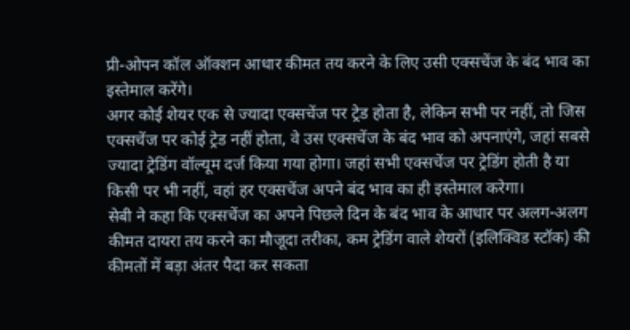प्री-ओपन कॉल ऑक्शन आधार कीमत तय करने के लिए उसी एक्सचेंज के बंद भाव का इस्तेमाल करेंगे।
अगर कोई शेयर एक से ज्यादा एक्सचेंज पर ट्रेड होता है, लेकिन सभी पर नहीं, तो जिस एक्सचेंज पर कोई ट्रेड नहीं होता, वे उस एक्सचेंज के बंद भाव को अपनाएंगे, जहां सबसे ज्यादा ट्रेडिंग वॉल्यूम दर्ज किया गया होगा। जहां सभी एक्सचेंज पर ट्रेडिंग होती है या किसी पर भी नहीं, वहां हर एक्सचेंज अपने बंद भाव का ही इस्तेमाल करेगा।
सेबी ने कहा कि एक्सचेंज का अपने पिछले दिन के बंद भाव के आधार पर अलग-अलग कीमत दायरा तय करने का मौजूदा तरीका, कम ट्रेडिंग वाले शेयरों (इलिक्विड स्टॉक) की कीमतों में बड़ा अंतर पैदा कर सकता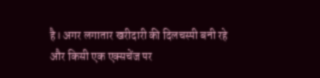है। अगर लगातार खरीदारी की दिलचस्पी बनी रहे और किसी एक एक्सचेंज पर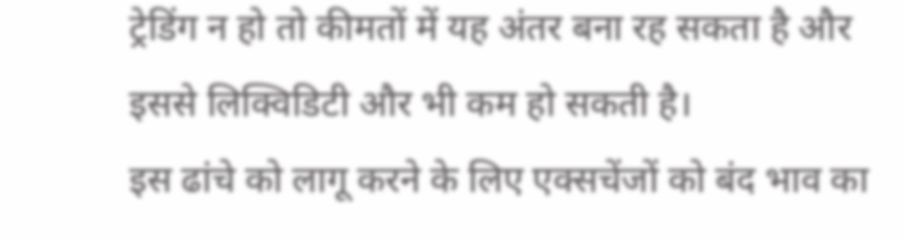ट्रेडिंग न हो तो कीमतों में यह अंतर बना रह सकता है और इससे लिक्विडिटी और भी कम हो सकती है।
इस ढांचे को लागू करने के लिए एक्सचेंजों को बंद भाव का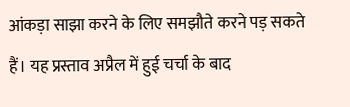आंकड़ा साझा करने के लिए समझौते करने पड़ सकते हैं। यह प्रस्ताव अप्रैल में हुई चर्चा के बाद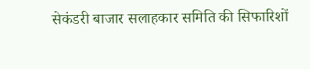सेकंडरी बाजार सलाहकार समिति की सिफारिशों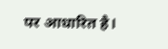पर आधारित है।